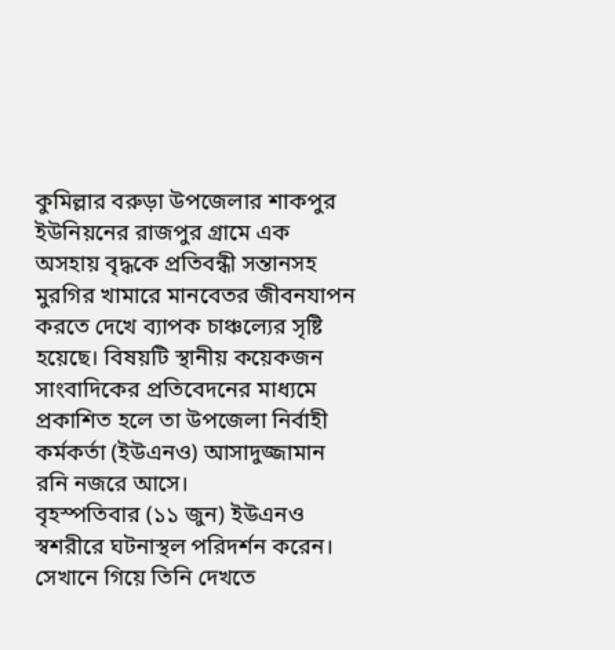কুমিল্লার বরুড়া উপজেলার শাকপুর ইউনিয়নের রাজপুর গ্রামে এক অসহায় বৃদ্ধকে প্রতিবন্ধী সন্তানসহ মুরগির খামারে মানবেতর জীবনযাপন করতে দেখে ব্যাপক চাঞ্চল্যের সৃষ্টি হয়েছে। বিষয়টি স্থানীয় কয়েকজন সাংবাদিকের প্রতিবেদনের মাধ্যমে প্রকাশিত হলে তা উপজেলা নির্বাহী কর্মকর্তা (ইউএনও) আসাদুজ্জামান রনি নজরে আসে।
বৃহস্পতিবার (১১ জুন) ইউএনও স্বশরীরে ঘটনাস্থল পরিদর্শন করেন। সেখানে গিয়ে তিনি দেখতে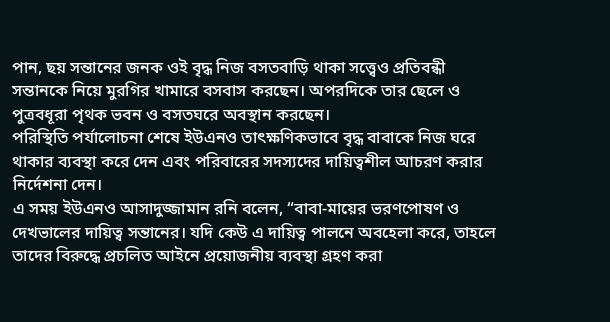পান, ছয় সন্তানের জনক ওই বৃদ্ধ নিজ বসতবাড়ি থাকা সত্ত্বেও প্রতিবন্ধী সন্তানকে নিয়ে মুরগির খামারে বসবাস করছেন। অপরদিকে তার ছেলে ও পুত্রবধূরা পৃথক ভবন ও বসতঘরে অবস্থান করছেন।
পরিস্থিতি পর্যালোচনা শেষে ইউএনও তাৎক্ষণিকভাবে বৃদ্ধ বাবাকে নিজ ঘরে থাকার ব্যবস্থা করে দেন এবং পরিবারের সদস্যদের দায়িত্বশীল আচরণ করার নির্দেশনা দেন।
এ সময় ইউএনও আসাদুজ্জামান রনি বলেন, “বাবা-মায়ের ভরণপোষণ ও দেখভালের দায়িত্ব সন্তানের। যদি কেউ এ দায়িত্ব পালনে অবহেলা করে, তাহলে তাদের বিরুদ্ধে প্রচলিত আইনে প্রয়োজনীয় ব্যবস্থা গ্রহণ করা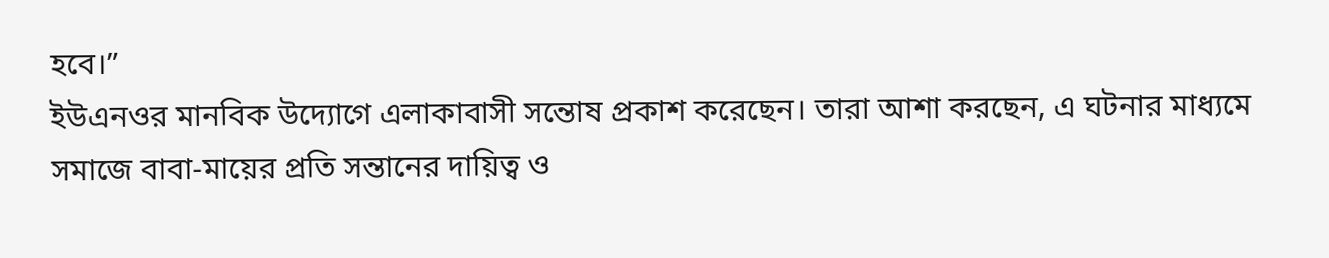হবে।”
ইউএনওর মানবিক উদ্যোগে এলাকাবাসী সন্তোষ প্রকাশ করেছেন। তারা আশা করছেন, এ ঘটনার মাধ্যমে সমাজে বাবা-মায়ের প্রতি সন্তানের দায়িত্ব ও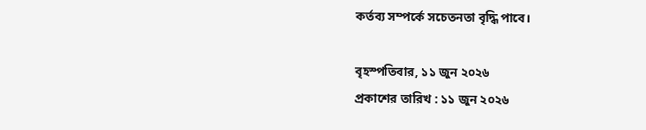কর্তব্য সম্পর্কে সচেতনতা বৃদ্ধি পাবে।

বৃহস্পতিবার, ১১ জুন ২০২৬
প্রকাশের তারিখ : ১১ জুন ২০২৬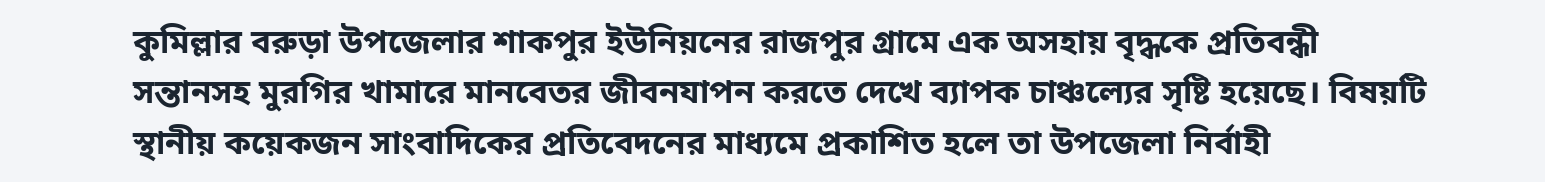কুমিল্লার বরুড়া উপজেলার শাকপুর ইউনিয়নের রাজপুর গ্রামে এক অসহায় বৃদ্ধকে প্রতিবন্ধী সন্তানসহ মুরগির খামারে মানবেতর জীবনযাপন করতে দেখে ব্যাপক চাঞ্চল্যের সৃষ্টি হয়েছে। বিষয়টি স্থানীয় কয়েকজন সাংবাদিকের প্রতিবেদনের মাধ্যমে প্রকাশিত হলে তা উপজেলা নির্বাহী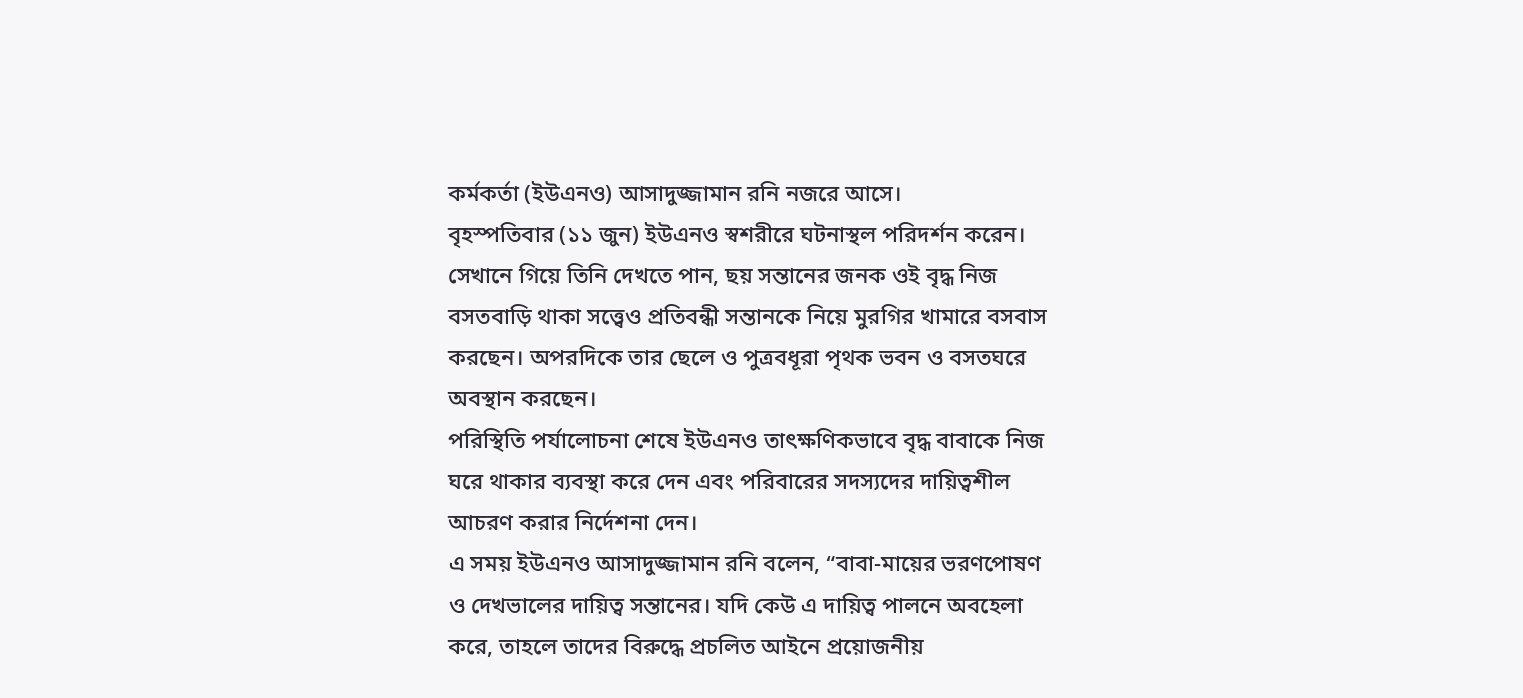কর্মকর্তা (ইউএনও) আসাদুজ্জামান রনি নজরে আসে।
বৃহস্পতিবার (১১ জুন) ইউএনও স্বশরীরে ঘটনাস্থল পরিদর্শন করেন। সেখানে গিয়ে তিনি দেখতে পান, ছয় সন্তানের জনক ওই বৃদ্ধ নিজ বসতবাড়ি থাকা সত্ত্বেও প্রতিবন্ধী সন্তানকে নিয়ে মুরগির খামারে বসবাস করছেন। অপরদিকে তার ছেলে ও পুত্রবধূরা পৃথক ভবন ও বসতঘরে অবস্থান করছেন।
পরিস্থিতি পর্যালোচনা শেষে ইউএনও তাৎক্ষণিকভাবে বৃদ্ধ বাবাকে নিজ ঘরে থাকার ব্যবস্থা করে দেন এবং পরিবারের সদস্যদের দায়িত্বশীল আচরণ করার নির্দেশনা দেন।
এ সময় ইউএনও আসাদুজ্জামান রনি বলেন, “বাবা-মায়ের ভরণপোষণ ও দেখভালের দায়িত্ব সন্তানের। যদি কেউ এ দায়িত্ব পালনে অবহেলা করে, তাহলে তাদের বিরুদ্ধে প্রচলিত আইনে প্রয়োজনীয়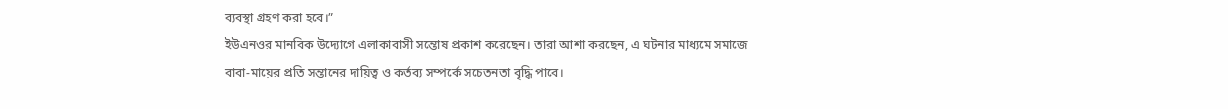ব্যবস্থা গ্রহণ করা হবে।”
ইউএনওর মানবিক উদ্যোগে এলাকাবাসী সন্তোষ প্রকাশ করেছেন। তারা আশা করছেন, এ ঘটনার মাধ্যমে সমাজে বাবা-মায়ের প্রতি সন্তানের দায়িত্ব ও কর্তব্য সম্পর্কে সচেতনতা বৃদ্ধি পাবে।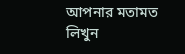আপনার মতামত লিখুন